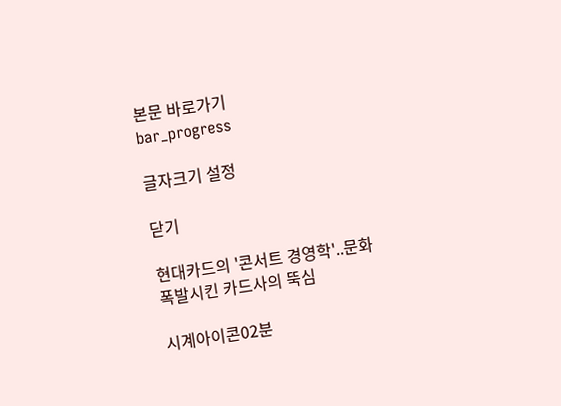본문 바로가기
bar_progress

글자크기 설정

닫기

현대카드의 '콘서트 경영학'..문화 폭발시킨 카드사의 뚝심

시계아이콘02분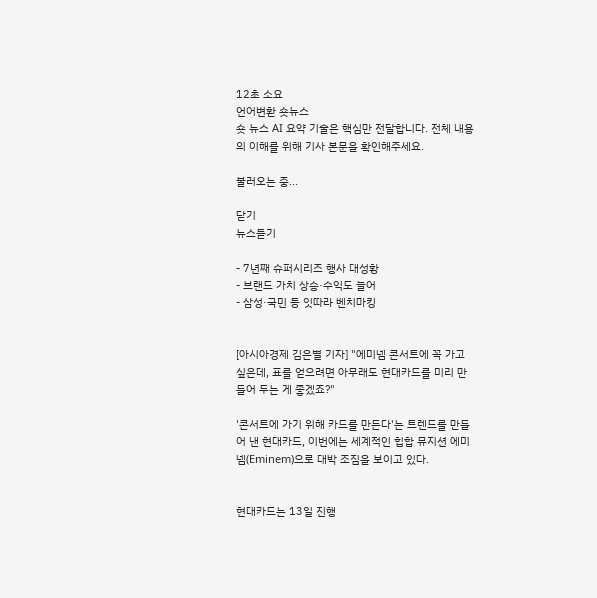12초 소요
언어변환 숏뉴스
숏 뉴스 AI 요약 기술은 핵심만 전달합니다. 전체 내용의 이해를 위해 기사 본문을 확인해주세요.

불러오는 중...

닫기
뉴스듣기

- 7년째 슈퍼시리즈 행사 대성황
- 브랜드 가치 상승·수익도 늘어
- 삼성·국민 등 잇따라 벤치마킹


[아시아경제 김은별 기자] "에미넴 콘서트에 꼭 가고싶은데, 표를 얻으려면 아무래도 현대카드를 미리 만들어 두는 게 좋겠죠?"

'콘서트에 가기 위해 카드를 만든다'는 트렌드를 만들어 낸 현대카드, 이번에는 세계적인 힙합 뮤지션 에미넴(Eminem)으로 대박 조짐을 보이고 있다.


현대카드는 13일 진행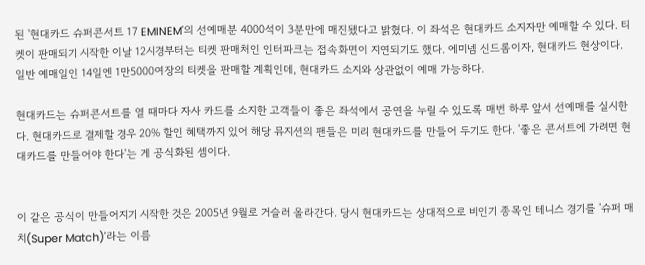된 '현대카드 슈퍼콘서트 17 EMINEM'의 선예매분 4000석이 3분만에 매진됐다고 밝혔다. 이 좌석은 현대카드 소지자만 예매할 수 있다. 티켓이 판매되기 시작한 이날 12시경부터는 티켓 판매처인 인터파크는 접속화면이 지연되기도 했다. 에미넴 신드롬이자, 현대카드 현상이다. 일반 예매일인 14일엔 1만5000여장의 티켓을 판매할 계획인데, 현대카드 소지와 상관없이 예매 가능하다.

현대카드는 슈퍼콘서트를 열 때마다 자사 카드를 소지한 고객들이 좋은 좌석에서 공연을 누릴 수 있도록 매번 하루 앞서 선예매를 실시한다. 현대카드로 결제할 경우 20% 할인 혜택까지 있어 해당 뮤지션의 팬들은 미리 현대카드를 만들어 두기도 한다. '좋은 콘서트에 가려면 현대카드를 만들어야 한다'는 게 공식화된 셈이다.


이 같은 공식이 만들어지기 시작한 것은 2005년 9월로 거슬러 올라간다. 당시 현대카드는 상대적으로 비인기 종목인 테니스 경기를 '슈퍼 매치(Super Match)'라는 이름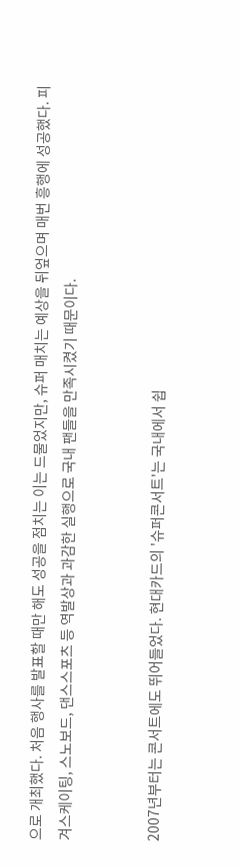으로 개최했다. 처음 행사를 발표할 때만 해도 성공을 점치는 이는 드물었지만, 슈퍼 매치는 예상을 뒤엎으며 매번 흥행에 성공했다. 피겨스케이팅, 스노보드, 댄스스포츠 등 역발상과 과감한 실행으로 국내 팬들을 만족시켰기 때문이다.


2007년부터는 콘서트에도 뛰어들었다. 현대카드의 '슈퍼콘서트'는 국내에서 쉽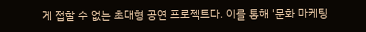게 접할 수 없는 초대형 공연 프로젝트다. 이를 통해 '문화 마케팅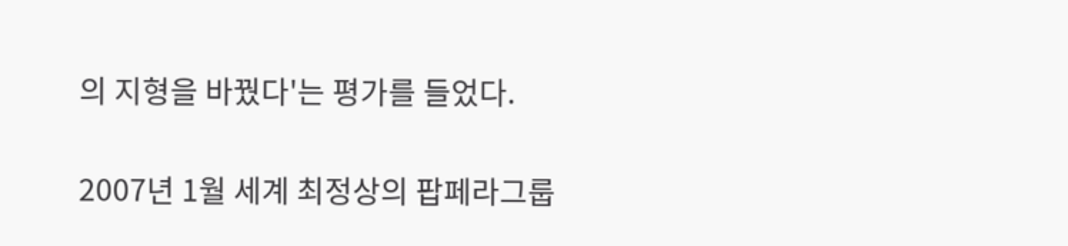의 지형을 바꿨다'는 평가를 들었다.


2007년 1월 세계 최정상의 팝페라그룹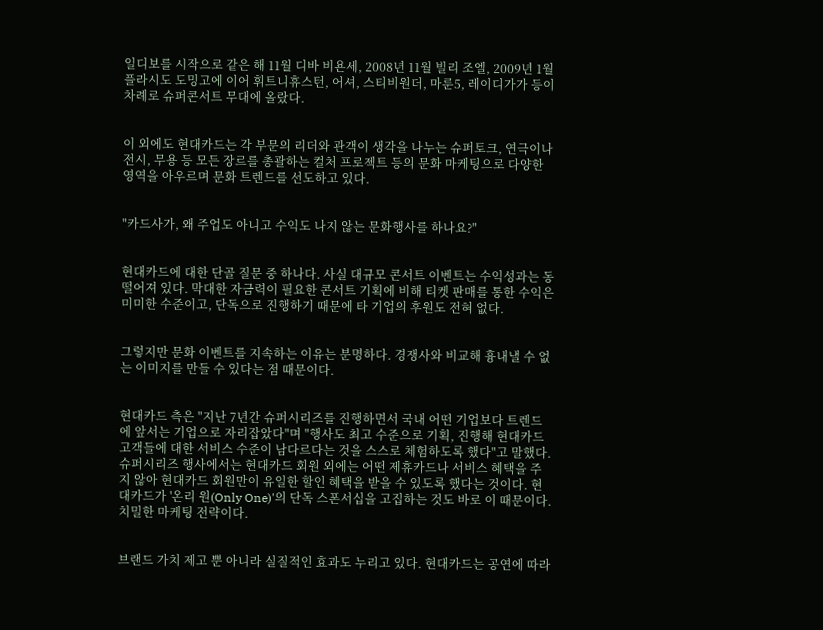일디보를 시작으로 같은 해 11월 디바 비욘세, 2008년 11월 빌리 조엘, 2009년 1월 플라시도 도밍고에 이어 휘트니휴스턴, 어셔, 스티비원더, 마룬5, 레이디가가 등이 차례로 슈퍼콘서트 무대에 올랐다.


이 외에도 현대카드는 각 부문의 리더와 관객이 생각을 나누는 슈퍼토크, 연극이나 전시, 무용 등 모든 장르를 총괄하는 컬처 프로젝트 등의 문화 마케팅으로 다양한 영역을 아우르며 문화 트렌드를 선도하고 있다.


"카드사가, 왜 주업도 아니고 수익도 나지 않는 문화행사를 하나요?"


현대카드에 대한 단골 질문 중 하나다. 사실 대규모 콘서트 이벤트는 수익성과는 동떨어져 있다. 막대한 자금력이 필요한 콘서트 기획에 비해 티켓 판매를 통한 수익은 미미한 수준이고, 단독으로 진행하기 때문에 타 기업의 후원도 전혀 없다.


그렇지만 문화 이벤트를 지속하는 이유는 분명하다. 경쟁사와 비교해 흉내낼 수 없는 이미지를 만들 수 있다는 점 때문이다.


현대카드 측은 "지난 7년간 슈퍼시리즈를 진행하면서 국내 어떤 기업보다 트렌드에 앞서는 기업으로 자리잡았다"며 "행사도 최고 수준으로 기획, 진행해 현대카드 고객들에 대한 서비스 수준이 남다르다는 것을 스스로 체험하도록 했다"고 말했다. 슈퍼시리즈 행사에서는 현대카드 회원 외에는 어떤 제휴카드나 서비스 혜택을 주지 않아 현대카드 회원만이 유일한 할인 혜택을 받을 수 있도록 했다는 것이다. 현대카드가 '온리 원(Only One)'의 단독 스폰서십을 고집하는 것도 바로 이 때문이다. 치밀한 마케팅 전략이다.


브랜드 가치 제고 뿐 아니라 실질적인 효과도 누리고 있다. 현대카드는 공연에 따라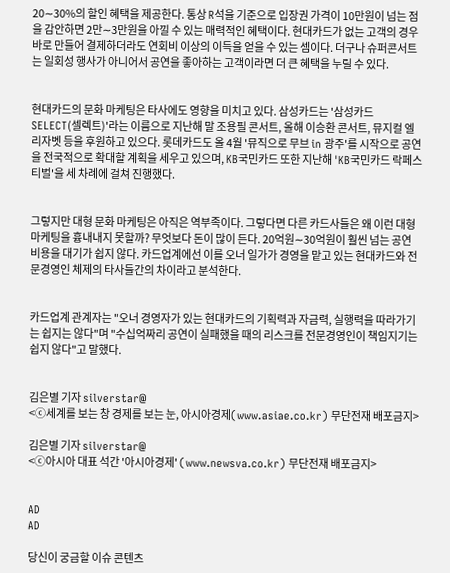20∼30%의 할인 혜택을 제공한다. 통상 R석을 기준으로 입장권 가격이 10만원이 넘는 점을 감안하면 2만∼3만원을 아낄 수 있는 매력적인 혜택이다. 현대카드가 없는 고객의 경우 바로 만들어 결제하더라도 연회비 이상의 이득을 얻을 수 있는 셈이다. 더구나 슈퍼콘서트는 일회성 행사가 아니어서 공연을 좋아하는 고객이라면 더 큰 혜택을 누릴 수 있다.


현대카드의 문화 마케팅은 타사에도 영향을 미치고 있다. 삼성카드는 '삼성카드 SELECT(셀렉트)'라는 이름으로 지난해 말 조용필 콘서트, 올해 이승환 콘서트, 뮤지컬 엘리자벳 등을 후원하고 있으다. 롯데카드도 올 4월 '뮤직으로 무브 in 광주'를 시작으로 공연을 전국적으로 확대할 계획을 세우고 있으며, KB국민카드 또한 지난해 'KB국민카드 락페스티벌'을 세 차례에 걸쳐 진행했다.


그렇지만 대형 문화 마케팅은 아직은 역부족이다. 그렇다면 다른 카드사들은 왜 이런 대형 마케팅을 흉내내지 못할까? 무엇보다 돈이 많이 든다. 20억원∼30억원이 훨씬 넘는 공연 비용을 대기가 쉽지 않다. 카드업계에선 이를 오너 일가가 경영을 맡고 있는 현대카드와 전문경영인 체제의 타사들간의 차이라고 분석한다.


카드업계 관계자는 "오너 경영자가 있는 현대카드의 기획력과 자금력, 실행력을 따라가기는 쉽지는 않다"며 "수십억짜리 공연이 실패했을 때의 리스크를 전문경영인이 책임지기는 쉽지 않다"고 말했다.


김은별 기자 silverstar@
<ⓒ세계를 보는 창 경제를 보는 눈, 아시아경제(www.asiae.co.kr) 무단전재 배포금지>

김은별 기자 silverstar@
<ⓒ아시아 대표 석간 '아시아경제' (www.newsva.co.kr) 무단전재 배포금지>


AD
AD

당신이 궁금할 이슈 콘텐츠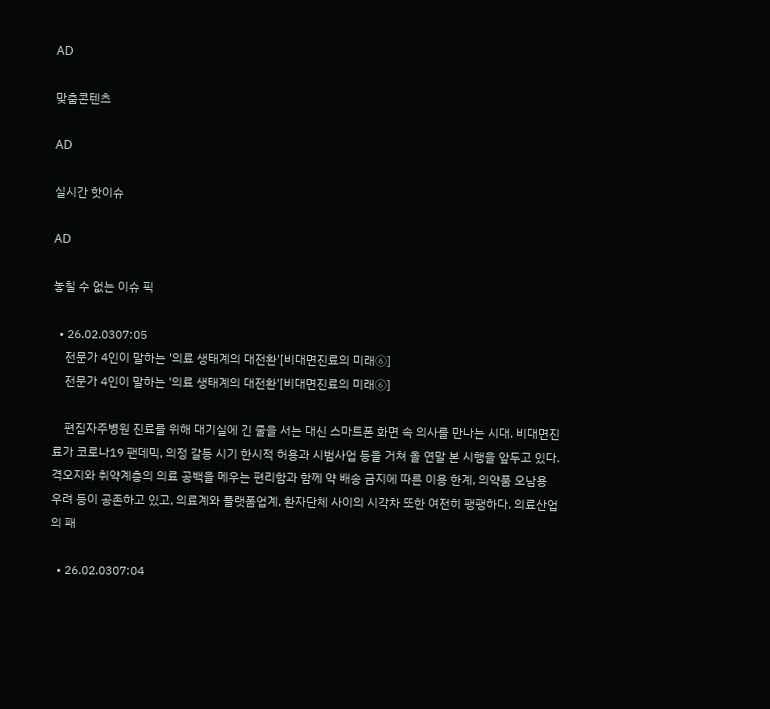AD

맞춤콘텐츠

AD

실시간 핫이슈

AD

놓칠 수 없는 이슈 픽

  • 26.02.0307:05
    전문가 4인이 말하는 '의료 생태계의 대전환'[비대면진료의 미래⑥]
    전문가 4인이 말하는 '의료 생태계의 대전환'[비대면진료의 미래⑥]

    편집자주병원 진료를 위해 대기실에 긴 줄을 서는 대신 스마트폰 화면 속 의사를 만나는 시대. 비대면진료가 코로나19 팬데믹, 의정 갈등 시기 한시적 허용과 시범사업 등을 거쳐 올 연말 본 시행을 앞두고 있다. 격오지와 취약계층의 의료 공백을 메우는 편리함과 함께 약 배송 금지에 따른 이용 한계, 의약품 오남용 우려 등이 공존하고 있고, 의료계와 플랫폼업계, 환자단체 사이의 시각차 또한 여전히 팽팽하다. 의료산업의 패

  • 26.02.0307:04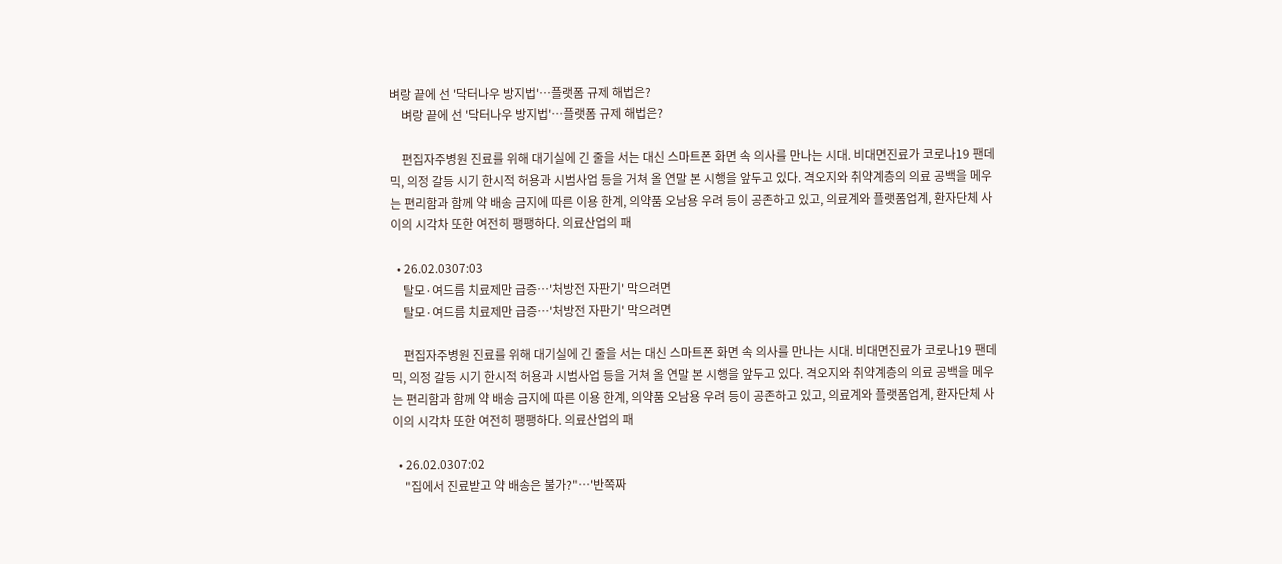벼랑 끝에 선 '닥터나우 방지법'…플랫폼 규제 해법은?
    벼랑 끝에 선 '닥터나우 방지법'…플랫폼 규제 해법은?

    편집자주병원 진료를 위해 대기실에 긴 줄을 서는 대신 스마트폰 화면 속 의사를 만나는 시대. 비대면진료가 코로나19 팬데믹, 의정 갈등 시기 한시적 허용과 시범사업 등을 거쳐 올 연말 본 시행을 앞두고 있다. 격오지와 취약계층의 의료 공백을 메우는 편리함과 함께 약 배송 금지에 따른 이용 한계, 의약품 오남용 우려 등이 공존하고 있고, 의료계와 플랫폼업계, 환자단체 사이의 시각차 또한 여전히 팽팽하다. 의료산업의 패

  • 26.02.0307:03
    탈모·여드름 치료제만 급증…'처방전 자판기' 막으려면
    탈모·여드름 치료제만 급증…'처방전 자판기' 막으려면

    편집자주병원 진료를 위해 대기실에 긴 줄을 서는 대신 스마트폰 화면 속 의사를 만나는 시대. 비대면진료가 코로나19 팬데믹, 의정 갈등 시기 한시적 허용과 시범사업 등을 거쳐 올 연말 본 시행을 앞두고 있다. 격오지와 취약계층의 의료 공백을 메우는 편리함과 함께 약 배송 금지에 따른 이용 한계, 의약품 오남용 우려 등이 공존하고 있고, 의료계와 플랫폼업계, 환자단체 사이의 시각차 또한 여전히 팽팽하다. 의료산업의 패

  • 26.02.0307:02
    "집에서 진료받고 약 배송은 불가?"…'반쪽짜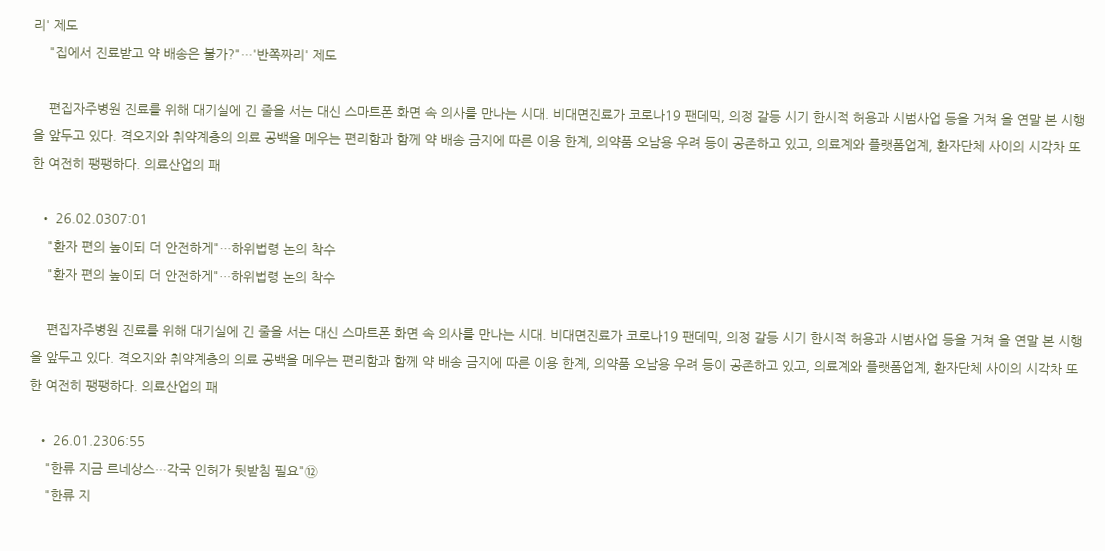리' 제도
    "집에서 진료받고 약 배송은 불가?"…'반쪽짜리' 제도

    편집자주병원 진료를 위해 대기실에 긴 줄을 서는 대신 스마트폰 화면 속 의사를 만나는 시대. 비대면진료가 코로나19 팬데믹, 의정 갈등 시기 한시적 허용과 시범사업 등을 거쳐 올 연말 본 시행을 앞두고 있다. 격오지와 취약계층의 의료 공백을 메우는 편리함과 함께 약 배송 금지에 따른 이용 한계, 의약품 오남용 우려 등이 공존하고 있고, 의료계와 플랫폼업계, 환자단체 사이의 시각차 또한 여전히 팽팽하다. 의료산업의 패

  • 26.02.0307:01
    "환자 편의 높이되 더 안전하게"…하위법령 논의 착수
    "환자 편의 높이되 더 안전하게"…하위법령 논의 착수

    편집자주병원 진료를 위해 대기실에 긴 줄을 서는 대신 스마트폰 화면 속 의사를 만나는 시대. 비대면진료가 코로나19 팬데믹, 의정 갈등 시기 한시적 허용과 시범사업 등을 거쳐 올 연말 본 시행을 앞두고 있다. 격오지와 취약계층의 의료 공백을 메우는 편리함과 함께 약 배송 금지에 따른 이용 한계, 의약품 오남용 우려 등이 공존하고 있고, 의료계와 플랫폼업계, 환자단체 사이의 시각차 또한 여전히 팽팽하다. 의료산업의 패

  • 26.01.2306:55
    "한류 지금 르네상스…각국 인허가 뒷받침 필요"⑫
    "한류 지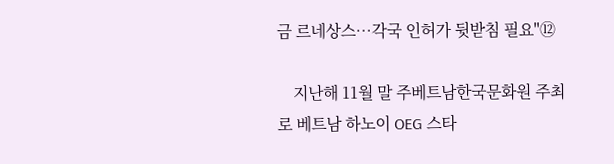금 르네상스…각국 인허가 뒷받침 필요"⑫

    지난해 11월 말 주베트남한국문화원 주최로 베트남 하노이 OEG 스타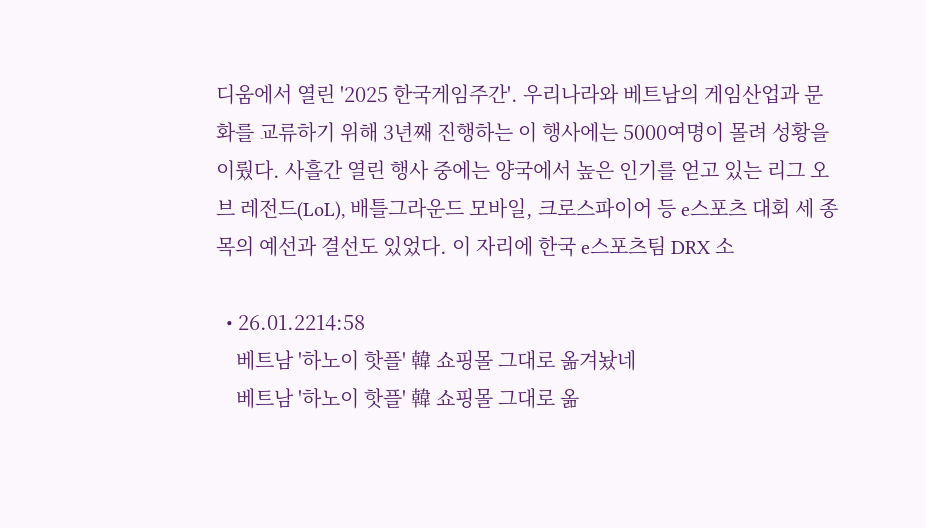디움에서 열린 '2025 한국게임주간'. 우리나라와 베트남의 게임산업과 문화를 교류하기 위해 3년째 진행하는 이 행사에는 5000여명이 몰려 성황을 이뤘다. 사흘간 열린 행사 중에는 양국에서 높은 인기를 얻고 있는 리그 오브 레전드(LoL), 배틀그라운드 모바일, 크로스파이어 등 e스포츠 대회 세 종목의 예선과 결선도 있었다. 이 자리에 한국 e스포츠팀 DRX 소

  • 26.01.2214:58
    베트남 '하노이 핫플' 韓 쇼핑몰 그대로 옮겨놨네
    베트남 '하노이 핫플' 韓 쇼핑몰 그대로 옮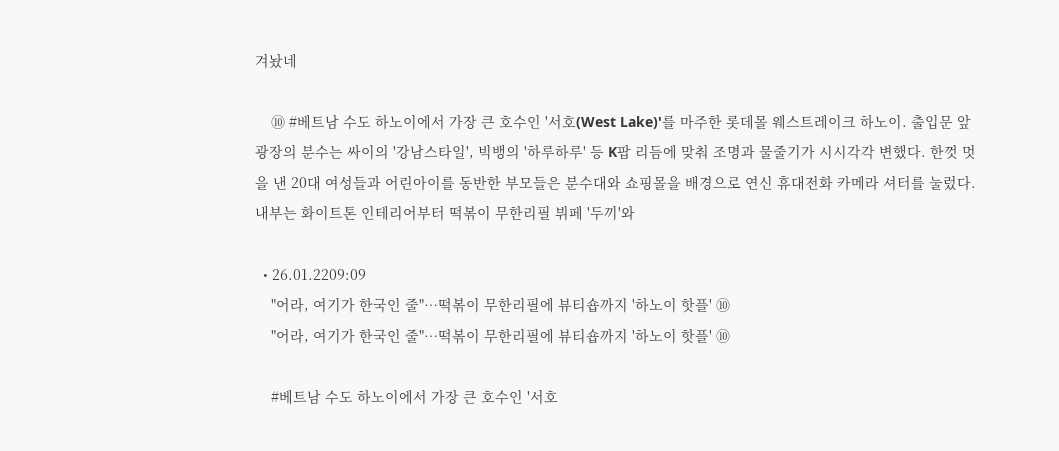겨놨네

    ⑩ #베트남 수도 하노이에서 가장 큰 호수인 '서호(West Lake)'를 마주한 롯데몰 웨스트레이크 하노이. 출입문 앞 광장의 분수는 싸이의 '강남스타일', 빅뱅의 '하루하루' 등 K팝 리듬에 맞춰 조명과 물줄기가 시시각각 변했다. 한껏 멋을 낸 20대 여성들과 어린아이를 동반한 부모들은 분수대와 쇼핑몰을 배경으로 연신 휴대전화 카메라 셔터를 눌렀다. 내부는 화이트톤 인테리어부터 떡볶이 무한리필 뷔페 '두끼'와

  • 26.01.2209:09
    "어라, 여기가 한국인 줄"…떡볶이 무한리필에 뷰티숍까지 '하노이 핫플' ⑩
    "어라, 여기가 한국인 줄"…떡볶이 무한리필에 뷰티숍까지 '하노이 핫플' ⑩

    #베트남 수도 하노이에서 가장 큰 호수인 '서호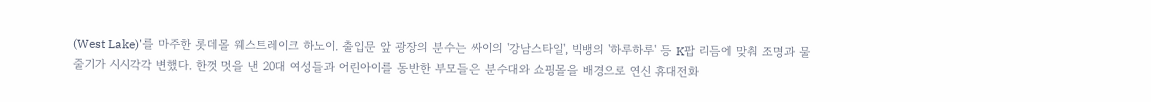(West Lake)'를 마주한 롯데몰 웨스트레이크 하노이. 출입문 앞 광장의 분수는 싸이의 '강남스타일', 빅뱅의 '하루하루' 등 K팝 리듬에 맞춰 조명과 물줄기가 시시각각 변했다. 한껏 멋을 낸 20대 여성들과 어린아이를 동반한 부모들은 분수대와 쇼핑몰을 배경으로 연신 휴대전화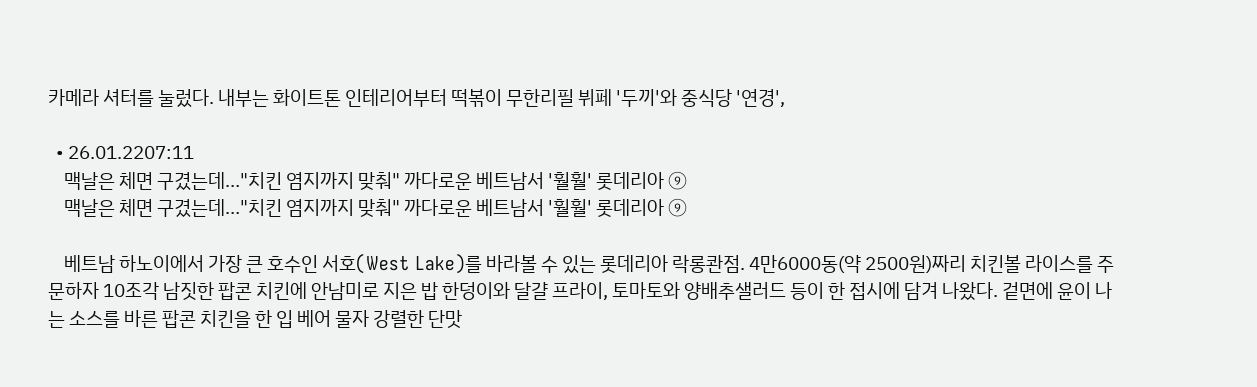카메라 셔터를 눌렀다. 내부는 화이트톤 인테리어부터 떡볶이 무한리필 뷔페 '두끼'와 중식당 '연경',

  • 26.01.2207:11
    맥날은 체면 구겼는데…"치킨 염지까지 맞춰" 까다로운 베트남서 '훨훨' 롯데리아 ⑨
    맥날은 체면 구겼는데…"치킨 염지까지 맞춰" 까다로운 베트남서 '훨훨' 롯데리아 ⑨

    베트남 하노이에서 가장 큰 호수인 서호(West Lake)를 바라볼 수 있는 롯데리아 락롱콴점. 4만6000동(약 2500원)짜리 치킨볼 라이스를 주문하자 10조각 남짓한 팝콘 치킨에 안남미로 지은 밥 한덩이와 달걀 프라이, 토마토와 양배추샐러드 등이 한 접시에 담겨 나왔다. 겉면에 윤이 나는 소스를 바른 팝콘 치킨을 한 입 베어 물자 강렬한 단맛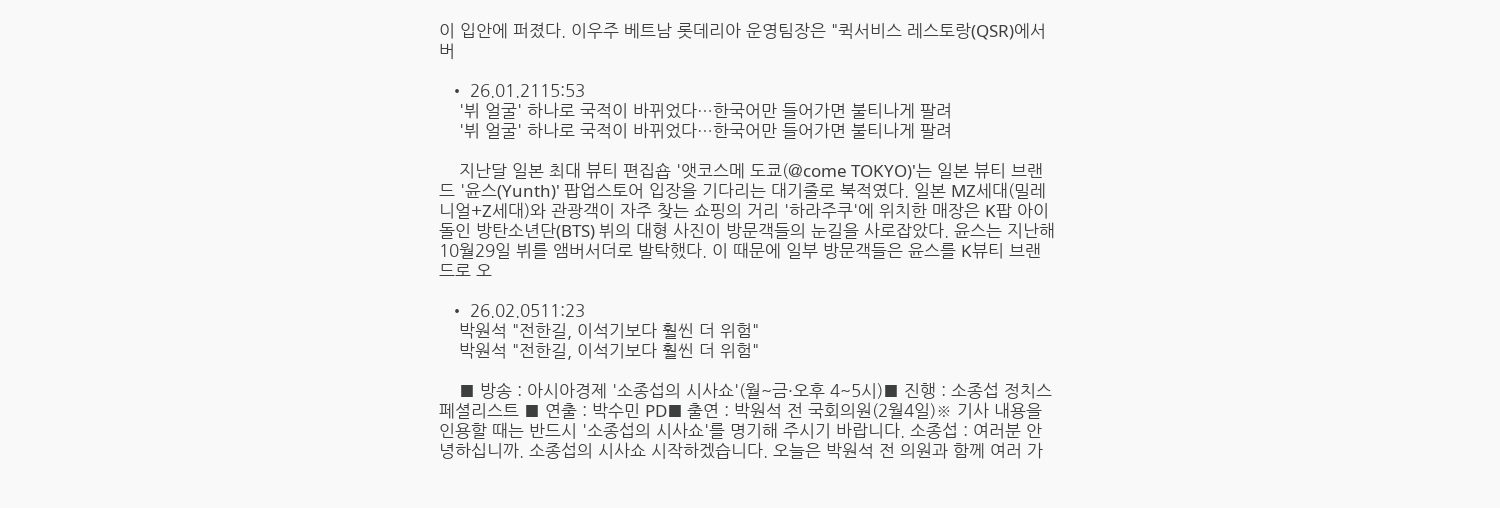이 입안에 퍼졌다. 이우주 베트남 롯데리아 운영팀장은 "퀵서비스 레스토랑(QSR)에서 버

  • 26.01.2115:53
    '뷔 얼굴' 하나로 국적이 바뀌었다…한국어만 들어가면 불티나게 팔려
    '뷔 얼굴' 하나로 국적이 바뀌었다…한국어만 들어가면 불티나게 팔려

    지난달 일본 최대 뷰티 편집숍 '앳코스메 도쿄(@come TOKYO)'는 일본 뷰티 브랜드 '윤스(Yunth)' 팝업스토어 입장을 기다리는 대기줄로 북적였다. 일본 MZ세대(밀레니얼+Z세대)와 관광객이 자주 찾는 쇼핑의 거리 '하라주쿠'에 위치한 매장은 K팝 아이돌인 방탄소년단(BTS) 뷔의 대형 사진이 방문객들의 눈길을 사로잡았다. 윤스는 지난해 10월29일 뷔를 앰버서더로 발탁했다. 이 때문에 일부 방문객들은 윤스를 K뷰티 브랜드로 오

  • 26.02.0511:23
    박원석 "전한길, 이석기보다 훨씬 더 위험"
    박원석 "전한길, 이석기보다 훨씬 더 위험"

    ■ 방송 : 아시아경제 '소종섭의 시사쇼'(월~금·오후 4~5시)■ 진행 : 소종섭 정치스페셜리스트 ■ 연출 : 박수민 PD■ 출연 : 박원석 전 국회의원(2월4일)※ 기사 내용을 인용할 때는 반드시 '소종섭의 시사쇼'를 명기해 주시기 바랍니다. 소종섭 : 여러분 안녕하십니까. 소종섭의 시사쇼 시작하겠습니다. 오늘은 박원석 전 의원과 함께 여러 가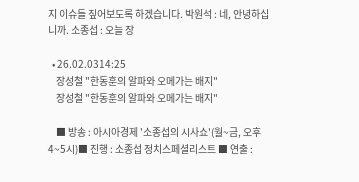지 이슈들 짚어보도록 하겠습니다. 박원석 : 네, 안녕하십니까. 소종섭 : 오늘 장

  • 26.02.0314:25
    장성철 "한동훈의 알파와 오메가는 배지"
    장성철 "한동훈의 알파와 오메가는 배지"

    ■ 방송 : 아시아경제 '소종섭의 시사쇼'(월~금, 오후 4~5시)■ 진행 : 소종섭 정치스페셜리스트 ■ 연출 :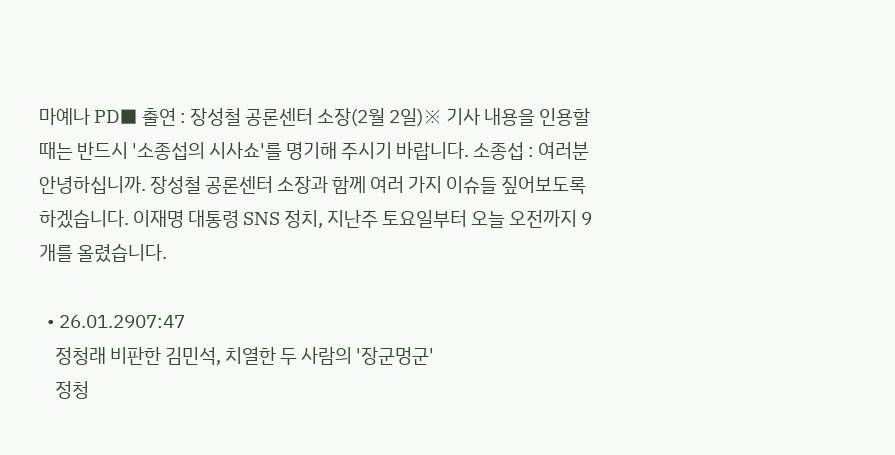마예나 PD■ 출연 : 장성철 공론센터 소장(2월 2일)※ 기사 내용을 인용할 때는 반드시 '소종섭의 시사쇼'를 명기해 주시기 바랍니다. 소종섭 : 여러분 안녕하십니까. 장성철 공론센터 소장과 함께 여러 가지 이슈들 짚어보도록 하겠습니다. 이재명 대통령 SNS 정치, 지난주 토요일부터 오늘 오전까지 9개를 올렸습니다.

  • 26.01.2907:47
    정청래 비판한 김민석, 치열한 두 사람의 '장군멍군'
    정청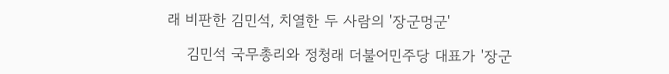래 비판한 김민석, 치열한 두 사람의 '장군멍군'

    김민석 국무총리와 정청래 더불어민주당 대표가 '장군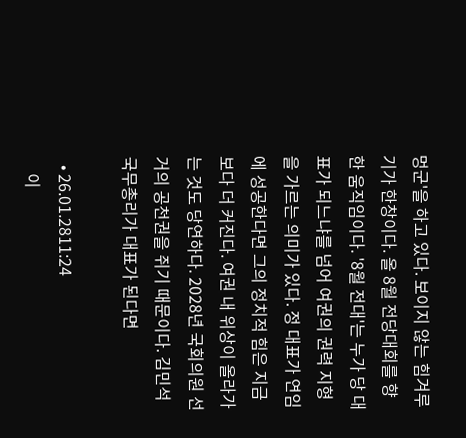멍군'을 하고 있다. 보이지 않는 힘겨루기가 한창이다. 올 8월 전당대회를 향한 움직임이다. '8월 전대'는 누가 당 대표가 되느냐를 넘어 여권의 권력 지형을 가르는 의미가 있다. 정 대표가 연임에 성공한다면 그의 정치적 힘은 지금보다 더 커진다. 여권 내 위상이 올라가는 것도 당연하다. 2028년 국회의원 선거의 공천권을 쥐기 때문이다. 김민석 국무총리가 대표가 된다면

  • 26.01.2811:24
    이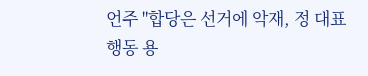언주 "합당은 선거에 악재, 정 대표 행동 용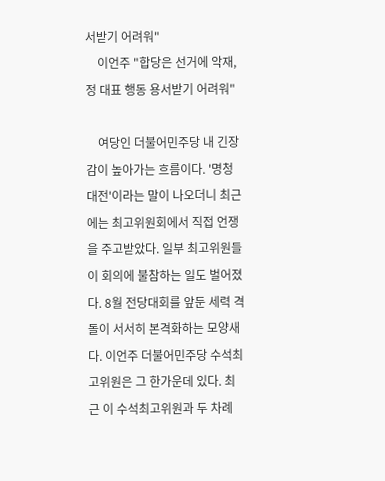서받기 어려워"
    이언주 "합당은 선거에 악재, 정 대표 행동 용서받기 어려워"

    여당인 더불어민주당 내 긴장감이 높아가는 흐름이다. '명청대전'이라는 말이 나오더니 최근에는 최고위원회에서 직접 언쟁을 주고받았다. 일부 최고위원들이 회의에 불참하는 일도 벌어졌다. 8월 전당대회를 앞둔 세력 격돌이 서서히 본격화하는 모양새다. 이언주 더불어민주당 수석최고위원은 그 한가운데 있다. 최근 이 수석최고위원과 두 차례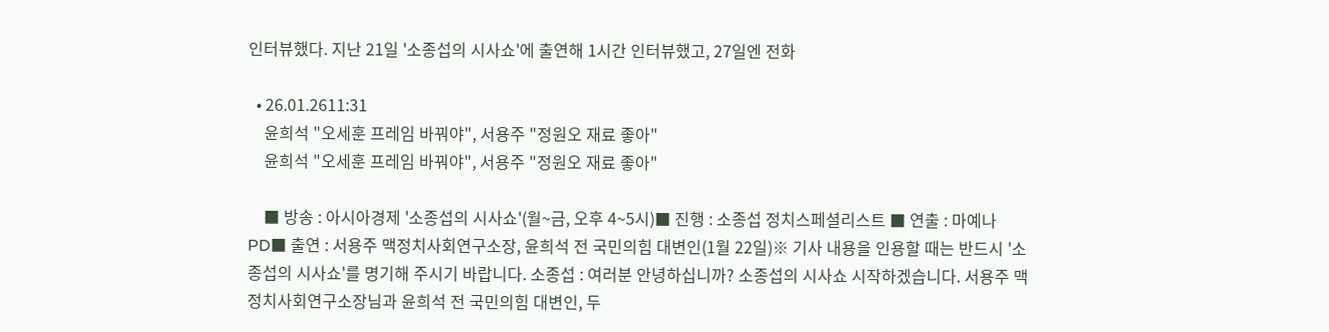인터뷰했다. 지난 21일 '소종섭의 시사쇼'에 출연해 1시간 인터뷰했고, 27일엔 전화

  • 26.01.2611:31
    윤희석 "오세훈 프레임 바꿔야", 서용주 "정원오 재료 좋아"
    윤희석 "오세훈 프레임 바꿔야", 서용주 "정원오 재료 좋아"

    ■ 방송 : 아시아경제 '소종섭의 시사쇼'(월~금, 오후 4~5시)■ 진행 : 소종섭 정치스페셜리스트 ■ 연출 : 마예나 PD■ 출연 : 서용주 맥정치사회연구소장, 윤희석 전 국민의힘 대변인(1월 22일)※ 기사 내용을 인용할 때는 반드시 '소종섭의 시사쇼'를 명기해 주시기 바랍니다. 소종섭 : 여러분 안녕하십니까? 소종섭의 시사쇼 시작하겠습니다. 서용주 맥 정치사회연구소장님과 윤희석 전 국민의힘 대변인, 두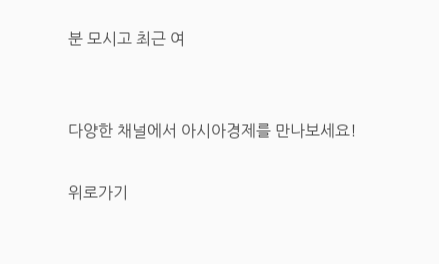분 모시고 최근 여


다양한 채널에서 아시아경제를 만나보세요!

위로가기